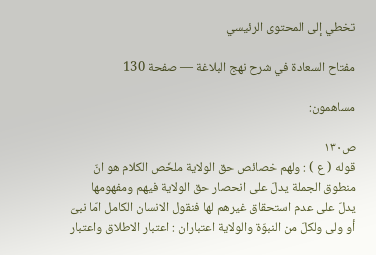تخطي إلى المحتوى الرئيسي

مفتاح السعادة في شرح نهج البلاغة — صفحة 130

مساهمون:

ص١٣٠
قوله ( ع ) : ولهم خصائص حق الولاية ملخّص الكلام هو انّ منطوق الجملة يدلّ على انحصار حق الولاية فيهم ومفهومها يدلّ على عدم استحقاق غيرهم لها فنقول الانسان الكامل امّا نبىّ أو ولى ولكلّ من النبوّة والولاية اعتباران : اعتبار الاطلاق واعتبار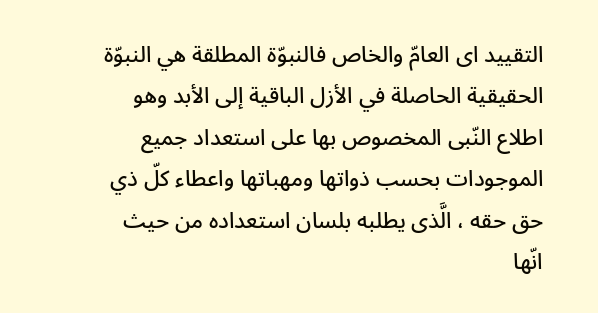التقييد اى العامّ والخاص فالنبوّة المطلقة هي النبوّة الحقيقية الحاصلة في الأزل الباقية إلى الأبد وهو اطلاع النّبى المخصوص بها على استعداد جميع الموجودات بحسب ذواتها ومهباتها واعطاء كلّ ذي حق حقه ، الَّذى يطلبه بلسان استعداده من حيث انّها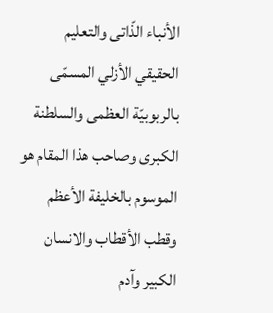الأنباء الذّاتى والتعليم الحقيقي الأزلي المسمّى بالربوبيّة العظمى والسلطنة الكبرى وصاحب هذا المقام هو الموسوم بالخليفة الأعظم وقطب الأقطاب والانسان الكبير وآدم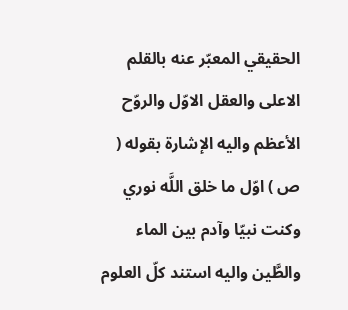الحقيقي المعبّر عنه بالقلم الاعلى والعقل الاوّل والروّح الأعظم واليه الإشارة بقوله ( ص ) اوّل ما خلق اللَّه نوري وكنت نبيّا وآدم بين الماء والطَّين واليه استند كلّ العلوم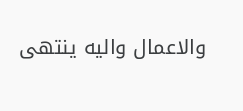والاعمال واليه ينتهى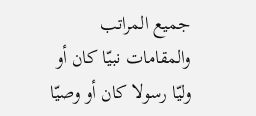جميع المراتب والمقامات نبيّا كان أو وليّا رسولا كان أو وصيّا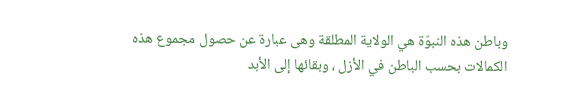وباطن هذه النبوّة هي الولاية المطلقة وهى عبارة عن حصول مجموع هذه الكمالات بحسب الباطن في الأزل ، وبقائها إلى الأبد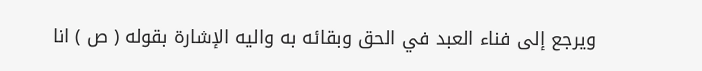ويرجع إلى فناء العبد في الحق وبقائه به واليه الإشارة بقوله ( ص ) انا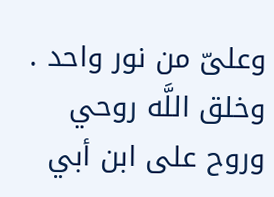وعلىّ من نور واحد . وخلق اللَّه روحي وروح على ابن أبي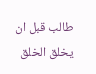طالب قبل ان يخلق الخلق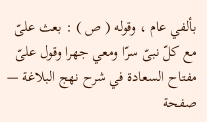بألفي عام ، وقوله ( ص ) : بعث علىّ مع كلّ نبىّ سرّا ومعي جهرا وقول علىّ
مفتاح السعادة في شرح نهج البلاغة — صفحة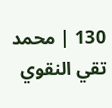130 | محمد تقي النقوي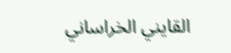القايني الخراساني